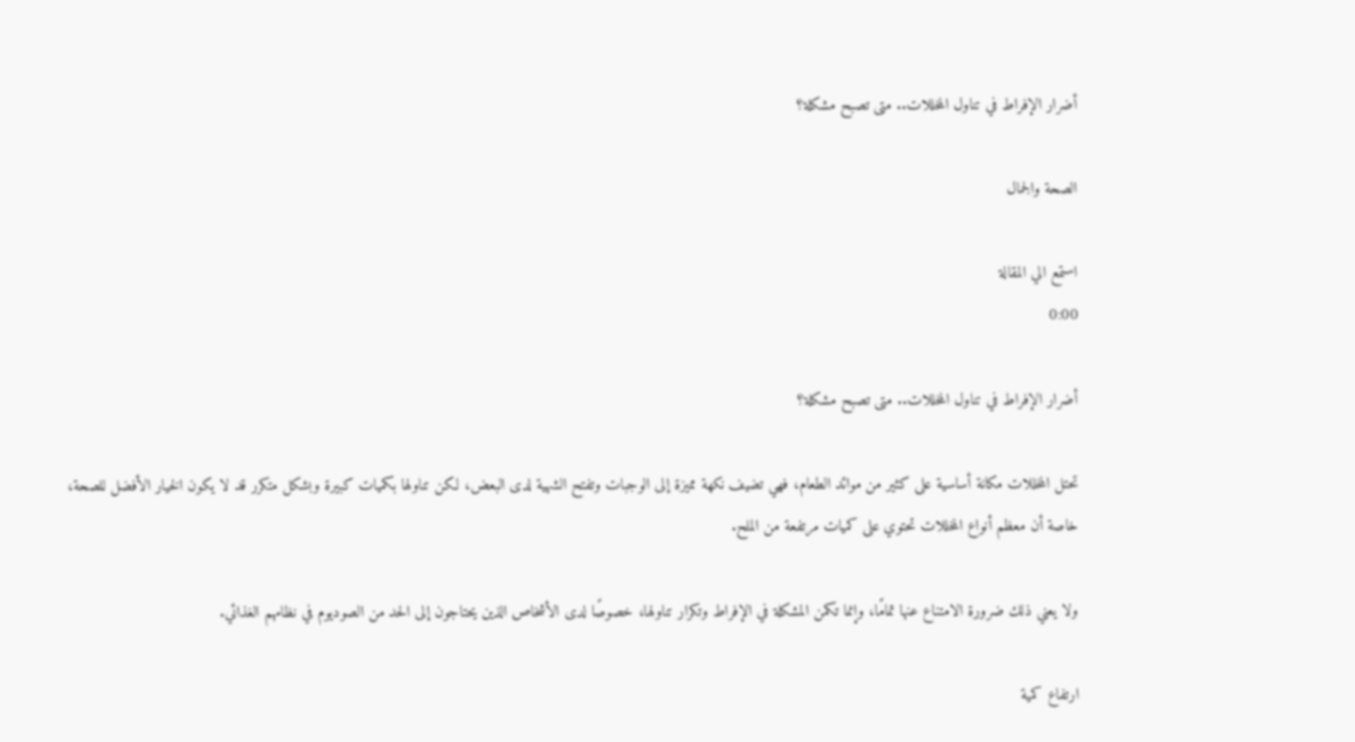أضرار الإفراط في تناول المخللات.. متى تصبح مشكلة؟

الصحة والجمال

استمع الي المقالة
0:00

أضرار الإفراط في تناول المخللات.. متى تصبح مشكلة؟

تحتل المخللات مكانة أساسية على كثير من موائد الطعام، فهي تضيف نكهة مميزة إلى الوجبات وتفتح الشهية لدى البعض، لكن تناولها بكميات كبيرة وبشكل متكرر قد لا يكون الخيار الأفضل للصحة، خاصة أن معظم أنواع المخللات تحتوي على كميات مرتفعة من الملح.

ولا يعني ذلك ضرورة الامتناع عنها تمامًا، وإنما تكمن المشكلة في الإفراط وتكرار تناولها، خصوصًا لدى الأشخاص الذين يحتاجون إلى الحد من الصوديوم في نظامهم الغذائي.

ارتفاع كمية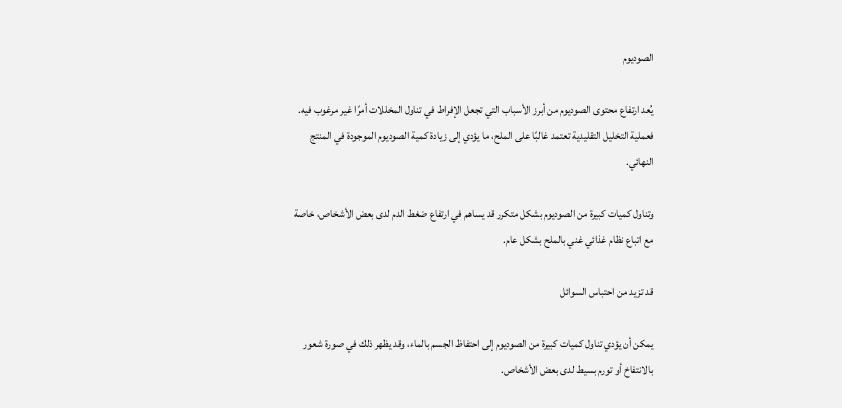الصوديوم

يُعد ارتفاع محتوى الصوديوم من أبرز الأسباب التي تجعل الإفراط في تناول المخللات أمرًا غير مرغوب فيه. فعملية التخليل التقليدية تعتمد غالبًا على الملح، ما يؤدي إلى زيادة كمية الصوديوم الموجودة في المنتج النهائي.

وتناول كميات كبيرة من الصوديوم بشكل متكرر قد يساهم في ارتفاع ضغط الدم لدى بعض الأشخاص، خاصة مع اتباع نظام غذائي غني بالملح بشكل عام.

قد تزيد من احتباس السوائل

يمكن أن يؤدي تناول كميات كبيرة من الصوديوم إلى احتفاظ الجسم بالماء، وقد يظهر ذلك في صورة شعور بالانتفاخ أو تورم بسيط لدى بعض الأشخاص.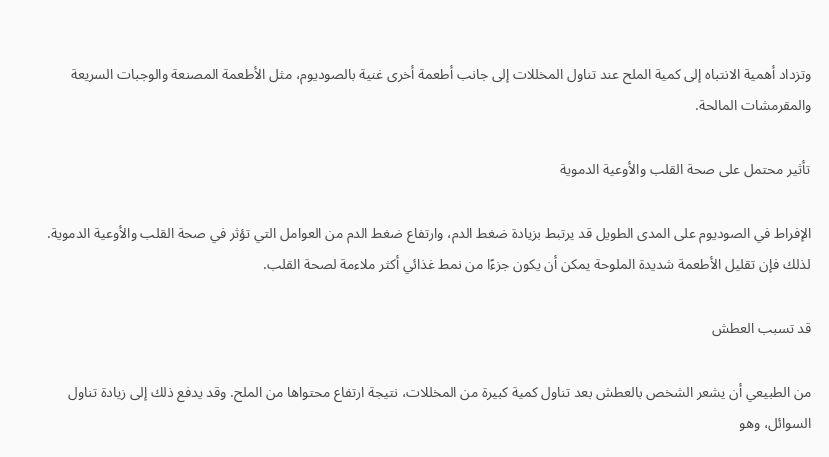وتزداد أهمية الانتباه إلى كمية الملح عند تناول المخللات إلى جانب أطعمة أخرى غنية بالصوديوم، مثل الأطعمة المصنعة والوجبات السريعة والمقرمشات المالحة.

تأثير محتمل على صحة القلب والأوعية الدموية

الإفراط في الصوديوم على المدى الطويل قد يرتبط بزيادة ضغط الدم، وارتفاع ضغط الدم من العوامل التي تؤثر في صحة القلب والأوعية الدموية. لذلك فإن تقليل الأطعمة شديدة الملوحة يمكن أن يكون جزءًا من نمط غذائي أكثر ملاءمة لصحة القلب.

قد تسبب العطش

من الطبيعي أن يشعر الشخص بالعطش بعد تناول كمية كبيرة من المخللات، نتيجة ارتفاع محتواها من الملح. وقد يدفع ذلك إلى زيادة تناول السوائل، وهو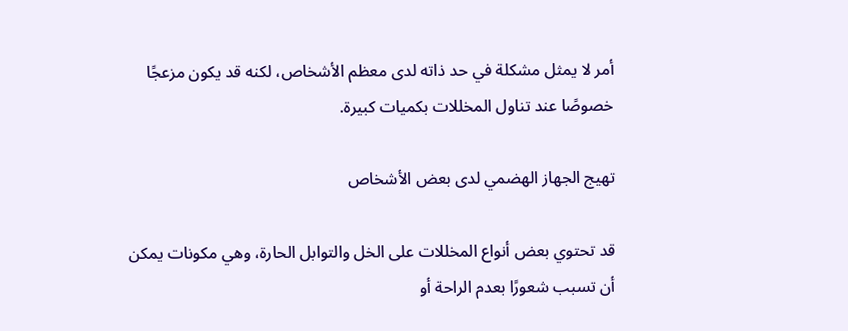أمر لا يمثل مشكلة في حد ذاته لدى معظم الأشخاص، لكنه قد يكون مزعجًا خصوصًا عند تناول المخللات بكميات كبيرة.

تهيج الجهاز الهضمي لدى بعض الأشخاص

قد تحتوي بعض أنواع المخللات على الخل والتوابل الحارة، وهي مكونات يمكن أن تسبب شعورًا بعدم الراحة أو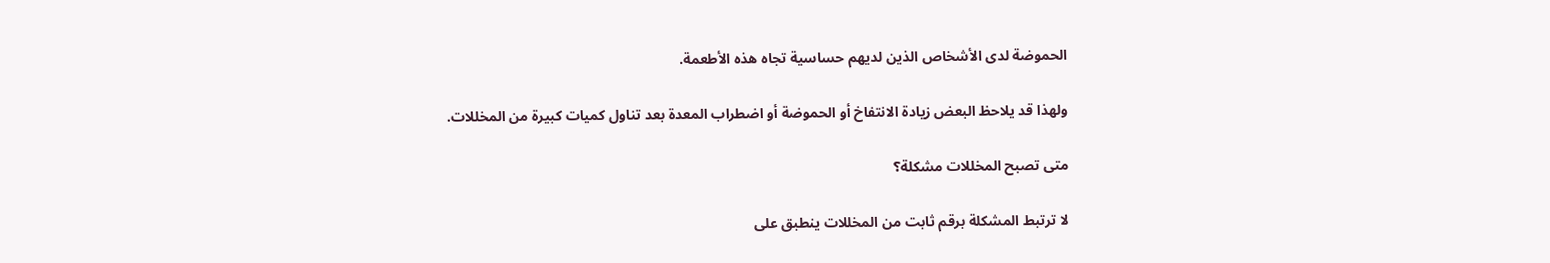الحموضة لدى الأشخاص الذين لديهم حساسية تجاه هذه الأطعمة.

ولهذا قد يلاحظ البعض زيادة الانتفاخ أو الحموضة أو اضطراب المعدة بعد تناول كميات كبيرة من المخللات.

متى تصبح المخللات مشكلة؟

لا ترتبط المشكلة برقم ثابت من المخللات ينطبق على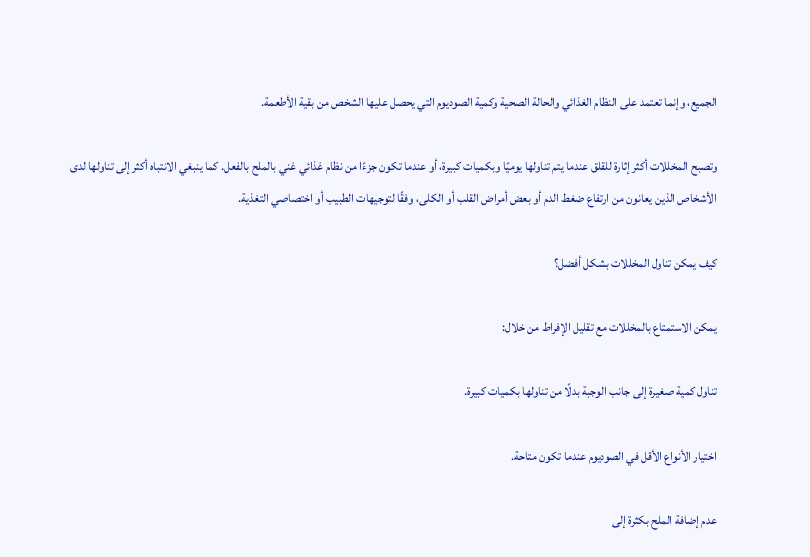الجميع، وإنما تعتمد على النظام الغذائي والحالة الصحية وكمية الصوديوم التي يحصل عليها الشخص من بقية الأطعمة.

وتصبح المخللات أكثر إثارة للقلق عندما يتم تناولها يوميًا وبكميات كبيرة، أو عندما تكون جزءًا من نظام غذائي غني بالملح بالفعل. كما ينبغي الانتباه أكثر إلى تناولها لدى الأشخاص الذين يعانون من ارتفاع ضغط الدم أو بعض أمراض القلب أو الكلى، وفقًا لتوجيهات الطبيب أو اختصاصي التغذية.

كيف يمكن تناول المخللات بشكل أفضل؟

يمكن الاستمتاع بالمخللات مع تقليل الإفراط من خلال:

تناول كمية صغيرة إلى جانب الوجبة بدلًا من تناولها بكميات كبيرة.

اختيار الأنواع الأقل في الصوديوم عندما تكون متاحة.

عدم إضافة الملح بكثرة إلى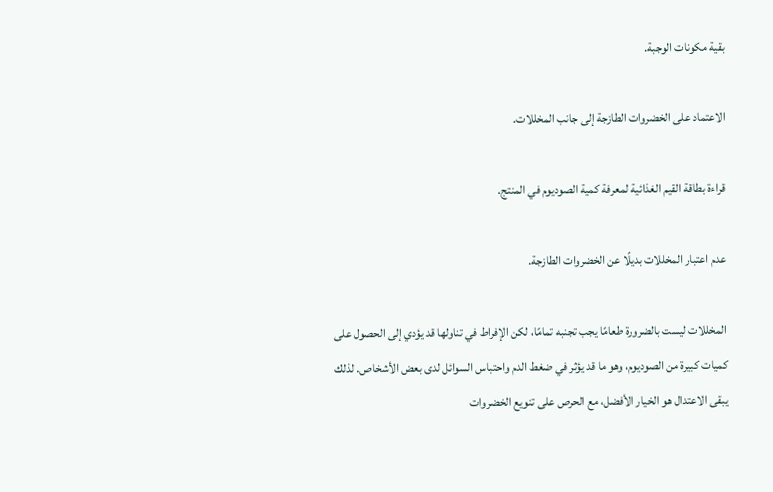بقية مكونات الوجبة.

الاعتماد على الخضروات الطازجة إلى جانب المخللات.

قراءة بطاقة القيم الغذائية لمعرفة كمية الصوديوم في المنتج.

عدم اعتبار المخللات بديلًا عن الخضروات الطازجة.

المخللات ليست بالضرورة طعامًا يجب تجنبه تمامًا، لكن الإفراط في تناولها قد يؤدي إلى الحصول على كميات كبيرة من الصوديوم، وهو ما قد يؤثر في ضغط الدم واحتباس السوائل لدى بعض الأشخاص. لذلك يبقى الاعتدال هو الخيار الأفضل، مع الحرص على تنويع الخضروات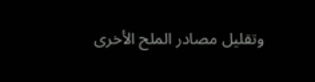وتقليل مصادر الملح الأخرى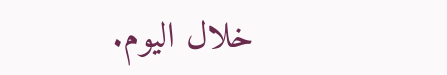خلال اليوم.